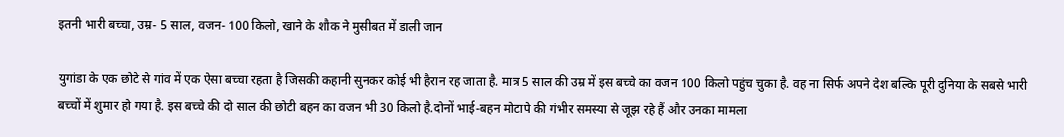इतनी भारी बच्चा, उम्र- 5 साल, वजन- 100 किलो, खाने के शौक ने मुसीबत में डाली जान

युगांडा के एक छोटे से गांव में एक ऐसा बच्चा रहता है जिसकी कहानी सुनकर कोई भी हैरान रह जाता है. मात्र 5 साल की उम्र में इस बच्चे का वजन 100 किलो पहुंच चुका है. वह ना सिर्फ अपने देश बल्कि पूरी दुनिया के सबसे भारी बच्चों में शुमार हो गया है. इस बच्चे की दो साल की छोटी बहन का वजन भी 30 किलो है.दोनों भाई-बहन मोटापे की गंभीर समस्या से जूझ रहे हैं और उनका मामला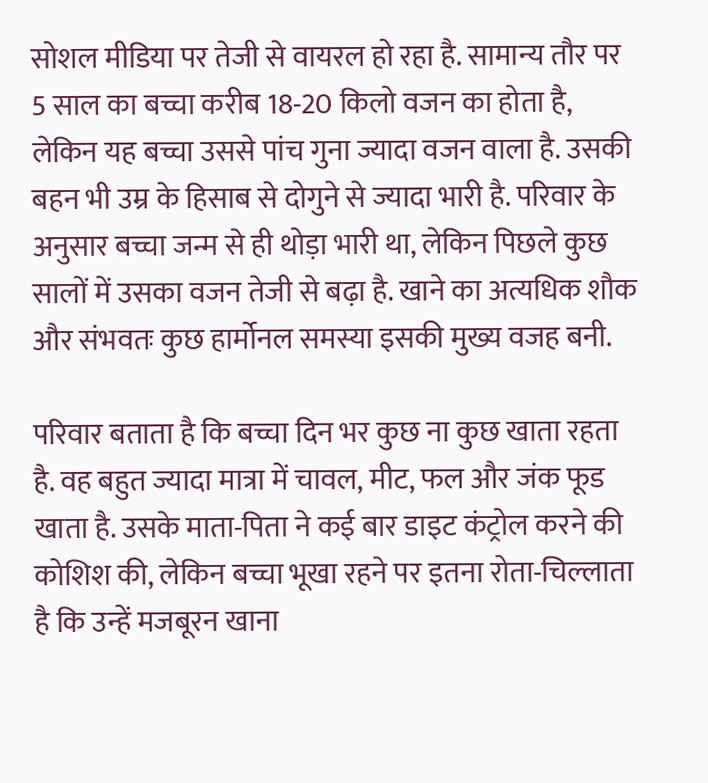सोशल मीडिया पर तेजी से वायरल हो रहा है. सामान्य तौर पर 5 साल का बच्चा करीब 18-20 किलो वजन का होता है, लेकिन यह बच्चा उससे पांच गुना ज्यादा वजन वाला है. उसकी बहन भी उम्र के हिसाब से दोगुने से ज्यादा भारी है. परिवार के अनुसार बच्चा जन्म से ही थोड़ा भारी था, लेकिन पिछले कुछ सालों में उसका वजन तेजी से बढ़ा है. खाने का अत्यधिक शौक और संभवतः कुछ हार्मोनल समस्या इसकी मुख्य वजह बनी.

परिवार बताता है कि बच्चा दिन भर कुछ ना कुछ खाता रहता है. वह बहुत ज्यादा मात्रा में चावल, मीट, फल और जंक फूड खाता है. उसके माता-पिता ने कई बार डाइट कंट्रोल करने की कोशिश की, लेकिन बच्चा भूखा रहने पर इतना रोता-चिल्लाता है कि उन्हें मजबूरन खाना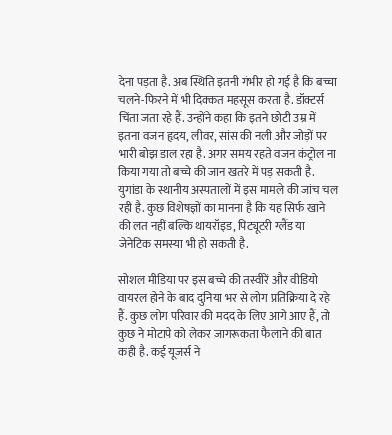देना पड़ता है. अब स्थिति इतनी गंभीर हो गई है कि बच्चा चलने-फिरने में भी दिक्कत महसूस करता है. डॉक्टर्स चिंता जता रहे हैं. उन्होंने कहा कि इतने छोटी उम्र में इतना वजन हृदय, लीवर, सांस की नली और जोड़ों पर भारी बोझ डाल रहा है. अगर समय रहते वजन कंट्रोल ना किया गया तो बच्चे की जान खतरे में पड़ सकती है. युगांडा के स्थानीय अस्पतालों में इस मामले की जांच चल रही है. कुछ विशेषज्ञों का मानना है कि यह सिर्फ खाने की लत नहीं बल्कि थायरॉइड, पिट्यूटरी ग्लैंड या जेनेटिक समस्या भी हो सकती है.

सोशल मीडिया पर इस बच्चे की तस्वीरें और वीडियो वायरल होने के बाद दुनिया भर से लोग प्रतिक्रिया दे रहे हैं. कुछ लोग परिवार की मदद के लिए आगे आए हैं, तो कुछ ने मोटापे को लेकर जागरूकता फैलाने की बात कही है. कई यूजर्स ने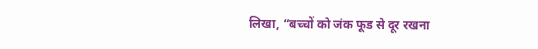लिखा, “बच्चों को जंक फूड से दूर रखना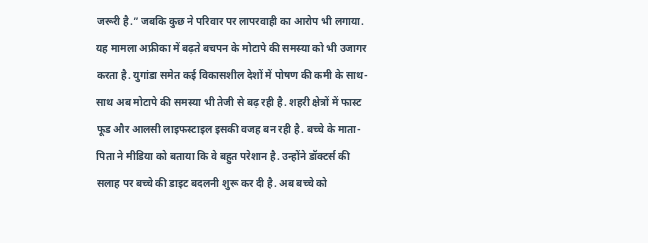जरूरी है.” जबकि कुछ ने परिवार पर लापरवाही का आरोप भी लगाया. यह मामला अफ्रीका में बढ़ते बचपन के मोटापे की समस्या को भी उजागर करता है. युगांडा समेत कई विकासशील देशों में पोषण की कमी के साथ-साथ अब मोटापे की समस्या भी तेजी से बढ़ रही है. शहरी क्षेत्रों में फास्ट फूड और आलसी लाइफस्टाइल इसकी वजह बन रही है. बच्चे के माता-पिता ने मीडिया को बताया कि वे बहुत परेशान है. उन्होंने डॉक्टर्स की सलाह पर बच्चे की डाइट बदलनी शुरू कर दी है. अब बच्चे को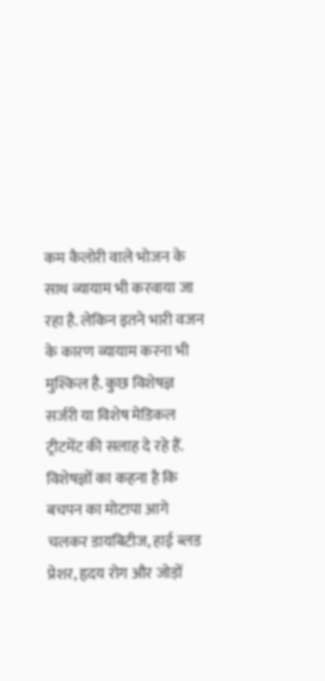कम कैलोरी वाले भोजन के साथ व्यायाम भी करवाया जा रहा है. लेकिन इतने भारी वजन के कारण व्यायाम करना भी मुश्किल है. कुछ विशेषज्ञ सर्जरी या विशेष मेडिकल ट्रीटमेंट की सलाह दे रहे हैं. विशेषज्ञों का कहना है कि बचपन का मोटापा आगे चलकर डायबिटीज, हाई ब्लड प्रेशर, हृदय रोग और जोड़ों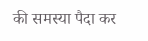की समस्या पैदा कर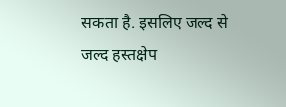सकता है. इसलिए जल्द से जल्द हस्तक्षेप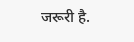जरूरी है.